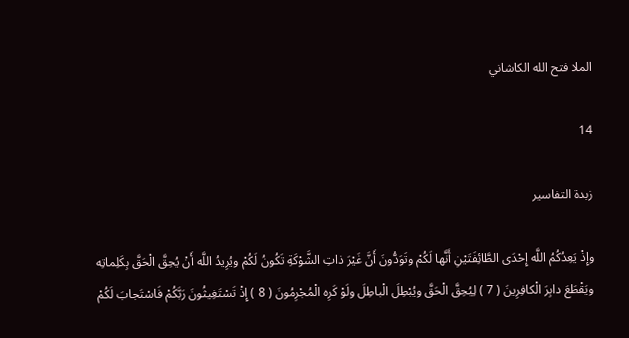الملا فتح الله الكاشاني

14

زبدة التفاسير

وإِذْ يَعِدُكُمُ اللَّه إِحْدَى الطَّائِفَتَيْنِ أَنَّها لَكُمْ وتَوَدُّونَ أَنَّ غَيْرَ ذاتِ الشَّوْكَةِ تَكُونُ لَكُمْ ويُرِيدُ اللَّه أَنْ يُحِقَّ الْحَقَّ بِكَلِماتِه ويَقْطَعَ دابِرَ الْكافِرِينَ ( 7 ) لِيُحِقَّ الْحَقَّ ويُبْطِلَ الْباطِلَ ولَوْ كَرِه الْمُجْرِمُونَ ( 8 ) إِذْ تَسْتَغِيثُونَ رَبَّكُمْ فَاسْتَجابَ لَكُمْ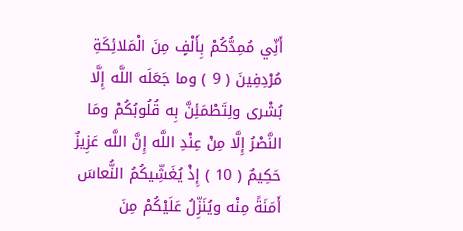أَنِّي مُمِدُّكُمْ بِأَلْفٍ مِنَ الْمَلائِكَةِ مُرْدِفِينَ ( 9 ) وما جَعَلَه اللَّه إِلَّا بُشْرى ولِتَطْمَئِنَّ بِه قُلُوبُكُمْ ومَا النَّصْرُ إِلَّا مِنْ عِنْدِ اللَّه إِنَّ اللَّه عَزِيزٌ حَكِيمٌ ( 10 ) إِذْ يُغَشِّيكُمُ النُّعاسَ أَمَنَةً مِنْه ويُنَزِّلُ عَلَيْكُمْ مِنَ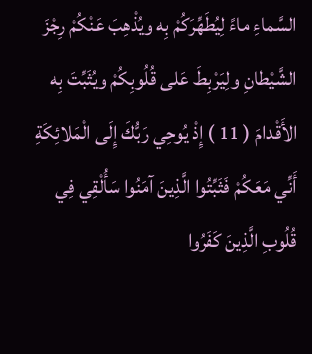السَّماءِ ماءً لِيُطَهِّرَكُمْ بِه ويُذْهِبَ عَنْكُمْ رِجْزَ الشَّيْطانِ ولِيَرْبِطَ عَلى قُلُوبِكُمْ ويُثَبِّتَ بِه الأَقْدامَ ( 11 ) إِذْ يُوحِي رَبُّكَ إِلَى الْمَلائِكَةِ أَنِّي مَعَكُمْ فَثَبِّتُوا الَّذِينَ آمَنُوا سَأُلْقِي فِي قُلُوبِ الَّذِينَ كَفَرُوا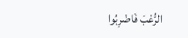الرُّعْبَ فَاضْرِبُوا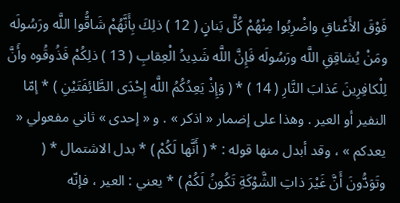فَوْقَ الأَعْناقِ واضْرِبُوا مِنْهُمْ كُلَّ بَنانٍ ( 12 ) ذلِكَ بِأَنَّهُمْ شَاقُّوا اللَّه ورَسُولَه ومَنْ يُشاقِقِ اللَّه ورَسُولَه فَإِنَّ اللَّه شَدِيدُ الْعِقابِ ( 13 ) ذلِكُمْ فَذُوقُوه وأَنَّ لِلْكافِرِينَ عَذابَ النَّارِ ( 14 ) * ( وَإِذْ يَعِدُكُمُ اللَّه إِحْدَى الطَّائِفَتَيْنِ ) * إمّا النفير أو العير . وهذا على إضمار « اذكر » . و « إحدى » ثاني مفعولي « يعدكم » ، وقد أبدل منها قوله : * ( أَنَّها لَكُمْ ) * بدل الاشتمال * ( وتَوَدُّونَ أَنَّ غَيْرَ ذاتِ الشَّوْكَةِ تَكُونُ لَكُمْ ) * يعني : العير ، فإنّه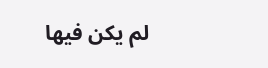لم يكن فيها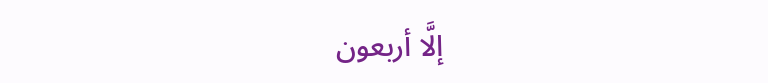إلَّا أربعون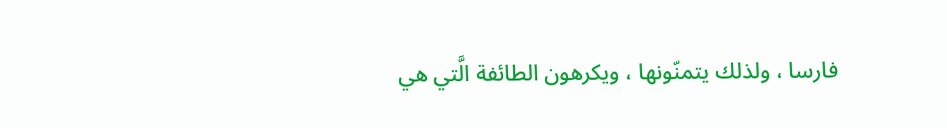فارسا ، ولذلك يتمنّونها ، ويكرهون الطائفة الَّتي هي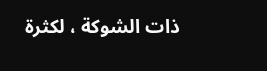ذات الشوكة ، لكثرة